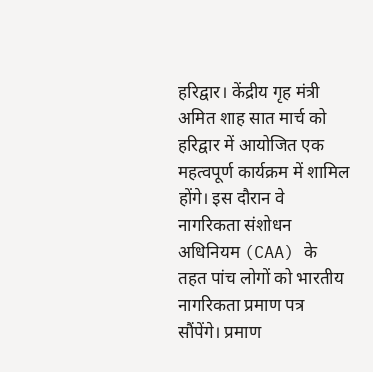हरिद्वार। केंद्रीय गृह मंत्री अमित शाह सात मार्च को हरिद्वार में आयोजित एक महत्वपूर्ण कार्यक्रम में शामिल होंगे। इस दौरान वे नागरिकता संशोधन अधिनियम (CAA) के तहत पांच लोगों को भारतीय नागरिकता प्रमाण पत्र सौंपेंगे। प्रमाण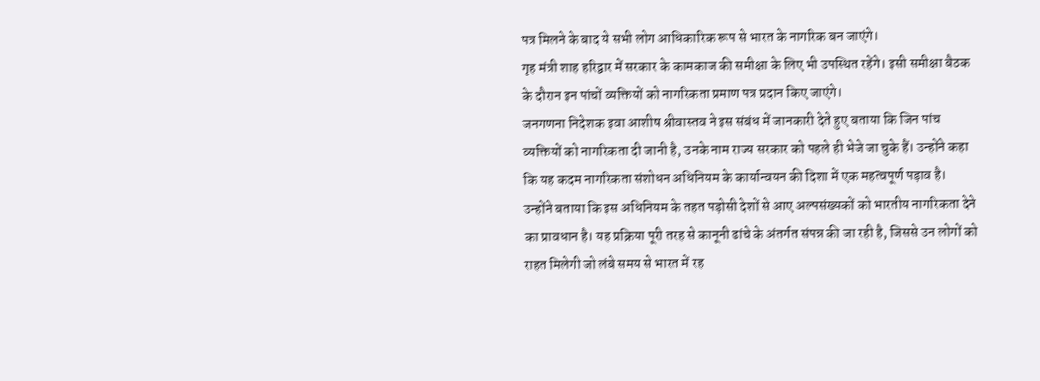पत्र मिलने के बाद ये सभी लोग आधिकारिक रूप से भारत के नागरिक बन जाएंगे।
गृह मंत्री शाह हरिद्वार में सरकार के कामकाज की समीक्षा के लिए भी उपस्थित रहेंगे। इसी समीक्षा बैठक के दौरान इन पांचों व्यक्तियों को नागरिकता प्रमाण पत्र प्रदान किए जाएंगे।
जनगणना निदेशक इवा आशीष श्रीवास्तव ने इस संबंध में जानकारी देते हुए बताया कि जिन पांच व्यक्तियों को नागरिकता दी जानी है, उनके नाम राज्य सरकार को पहले ही भेजे जा चुके हैं। उन्होंने कहा कि यह कदम नागरिकता संशोधन अधिनियम के कार्यान्वयन की दिशा में एक महत्वपूर्ण पड़ाव है।
उन्होंने बताया कि इस अधिनियम के तहत पड़ोसी देशों से आए अल्पसंख्यकों को भारतीय नागरिकता देने का प्रावधान है। यह प्रक्रिया पूरी तरह से कानूनी ढांचे के अंतर्गत संपन्न की जा रही है, जिससे उन लोगों को राहत मिलेगी जो लंबे समय से भारत में रह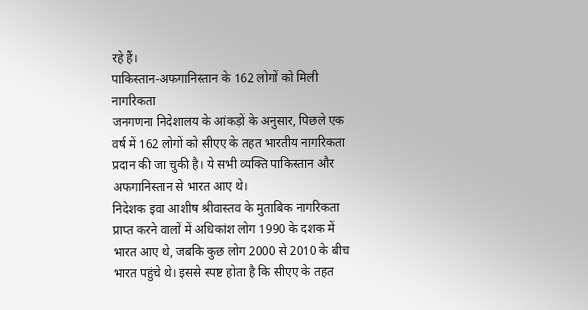रहे हैं।
पाकिस्तान-अफगानिस्तान के 162 लोगों को मिली नागरिकता
जनगणना निदेशालय के आंकड़ों के अनुसार, पिछले एक वर्ष में 162 लोगों को सीएए के तहत भारतीय नागरिकता प्रदान की जा चुकी है। ये सभी व्यक्ति पाकिस्तान और अफगानिस्तान से भारत आए थे।
निदेशक इवा आशीष श्रीवास्तव के मुताबिक नागरिकता प्राप्त करने वालों में अधिकांश लोग 1990 के दशक में भारत आए थे, जबकि कुछ लोग 2000 से 2010 के बीच भारत पहुंचे थे। इससे स्पष्ट होता है कि सीएए के तहत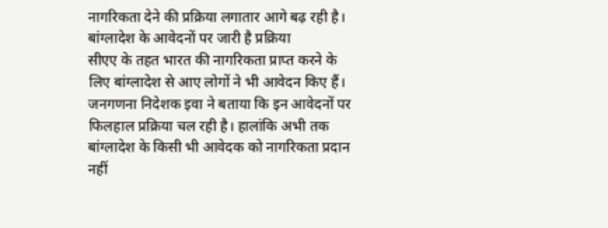नागरिकता देने की प्रक्रिया लगातार आगे बढ़ रही है।
बांग्लादेश के आवेदनों पर जारी है प्रक्रिया
सीएए के तहत भारत की नागरिकता प्राप्त करने के लिए बांग्लादेश से आए लोगों ने भी आवेदन किए हैं। जनगणना निदेशक इवा ने बताया कि इन आवेदनों पर फिलहाल प्रक्रिया चल रही है। हालांकि अभी तक बांग्लादेश के किसी भी आवेदक को नागरिकता प्रदान नहीं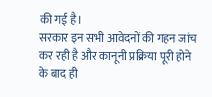की गई है।
सरकार इन सभी आवेदनों की गहन जांच कर रही है और कानूनी प्रक्रिया पूरी होने के बाद ही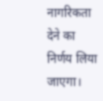नागरिकता देने का निर्णय लिया जाएगा।